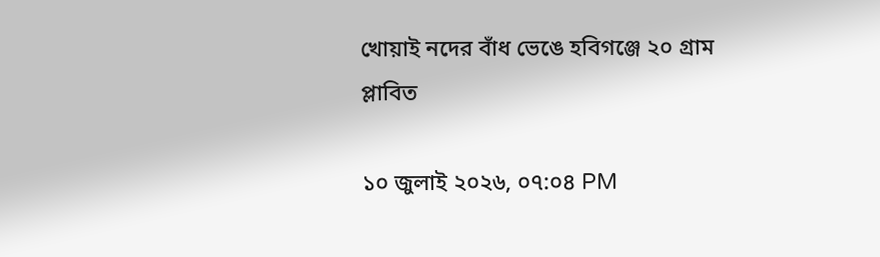খোয়াই নদের বাঁধ ভেঙে হবিগঞ্জে ২০ গ্রাম প্লাবিত

১০ জুলাই ২০২৬, ০৭:০৪ PM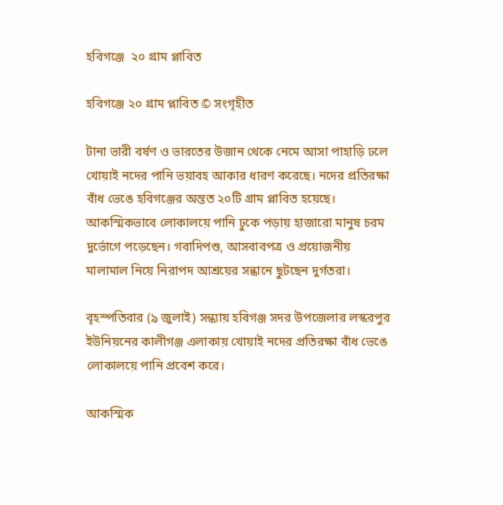হবিগঞ্জে  ২০ গ্রাম প্লাবিত

হবিগঞ্জে ২০ গ্রাম প্লাবিত © সংগৃহীত

টানা ভারী বর্ষণ ও ভারতের উজান থেকে নেমে আসা পাহাড়ি ঢলে খোয়াই নদের পানি ভয়াবহ আকার ধারণ করেছে। নদের প্রতিরক্ষা বাঁধ ভেঙে হবিগঞ্জের অন্তত ২০টি গ্রাম প্লাবিত হয়েছে। আকস্মিকভাবে লোকালয়ে পানি ঢুকে পড়ায় হাজারো মানুষ চরম দুর্ভোগে পড়েছেন। গবাদিপশু, আসবাবপত্র ও প্রয়োজনীয় মালামাল নিয়ে নিরাপদ আশ্রয়ের সন্ধানে ছুটছেন দুর্গতরা।

বৃহস্পতিবার (৯ জুলাই) সন্ধ্যায় হবিগঞ্জ সদর উপজেলার লস্করপুর ইউনিয়নের কালীগঞ্জ এলাকায় খোয়াই নদের প্রতিরক্ষা বাঁধ ভেঙে লোকালয়ে পানি প্রবেশ করে।

আকস্মিক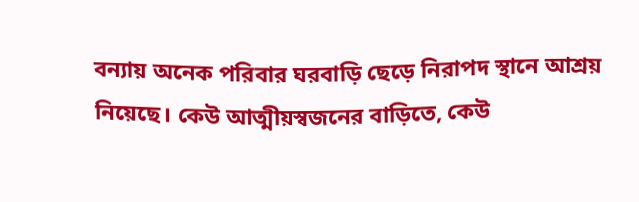বন্যায় অনেক পরিবার ঘরবাড়ি ছেড়ে নিরাপদ স্থানে আশ্রয় নিয়েছে। কেউ আত্মীয়স্বজনের বাড়িতে, কেউ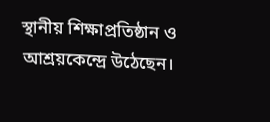স্থানীয় শিক্ষাপ্রতিষ্ঠান ও আশ্রয়কেন্দ্রে উঠেছেন।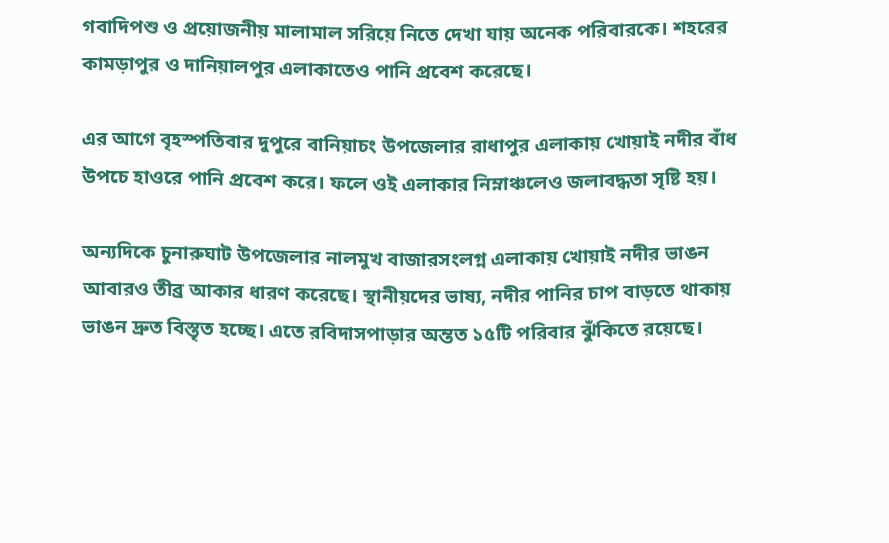গবাদিপশু ও প্রয়োজনীয় মালামাল সরিয়ে নিতে দেখা যায় অনেক পরিবারকে। শহরের কামড়াপুর ও দানিয়ালপুর এলাকাতেও পানি প্রবেশ করেছে।

এর আগে বৃহস্পতিবার দুপুরে বানিয়াচং উপজেলার রাধাপুর এলাকায় খোয়াই নদীর বাঁধ উপচে হাওরে পানি প্রবেশ করে। ফলে ওই এলাকার নিম্নাঞ্চলেও জলাবদ্ধতা সৃষ্টি হয়।

অন্যদিকে চুনারুঘাট উপজেলার নালমুখ বাজারসংলগ্ন এলাকায় খোয়াই নদীর ভাঙন আবারও তীব্র আকার ধারণ করেছে। স্থানীয়দের ভাষ্য, নদীর পানির চাপ বাড়তে থাকায় ভাঙন দ্রুত বিস্তৃত হচ্ছে। এতে রবিদাসপাড়ার অন্তত ১৫টি পরিবার ঝুঁকিতে রয়েছে।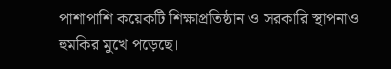পাশাপাশি কয়েকটি শিক্ষাপ্রতিষ্ঠান ও সরকারি স্থাপনাও হুমকির মুখে পড়েছে।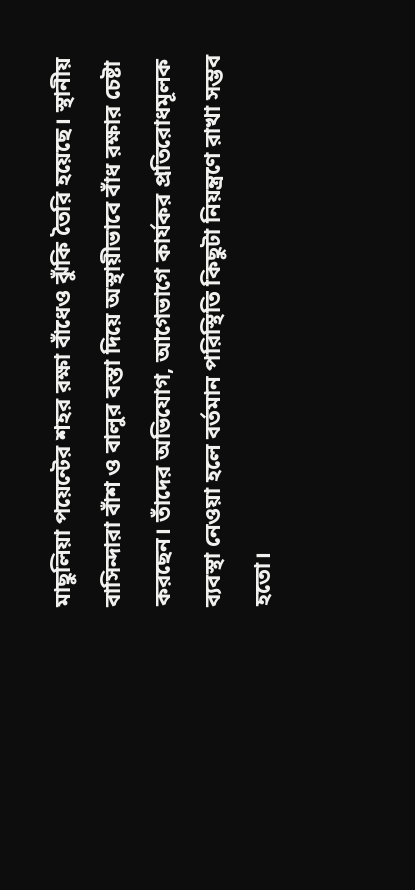মাছুলিয়া পয়েন্টের শহর রক্ষা বাঁধেও ঝুঁকি তৈরি হয়েছে। স্থানীয় বাসিন্দারা বাঁশ ও বালুর বস্তা দিয়ে অস্থায়ীভাবে বাঁধ রক্ষার চেষ্টা করছেন। তাঁদের অভিযোগ, আগেভাগে কার্যকর প্রতিরোধমূলক ব্যবস্থা নেওয়া হলে বর্তমান পরিস্থিতি কিছুটা নিয়ন্ত্রণে রাখা সম্ভব হতো।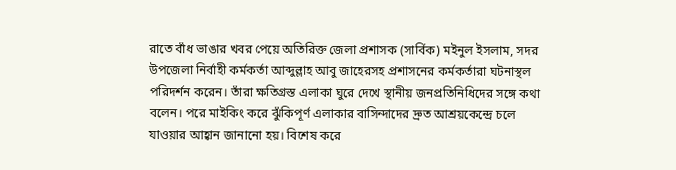রাতে বাঁধ ভাঙার খবর পেয়ে অতিরিক্ত জেলা প্রশাসক (সার্বিক) মইনুল ইসলাম, সদর উপজেলা নির্বাহী কর্মকর্তা আব্দুল্লাহ আবু জাহেরসহ প্রশাসনের কর্মকর্তারা ঘটনাস্থল পরিদর্শন করেন। তাঁরা ক্ষতিগ্রস্ত এলাকা ঘুরে দেখে স্থানীয় জনপ্রতিনিধিদের সঙ্গে কথা বলেন। পরে মাইকিং করে ঝুঁকিপূর্ণ এলাকার বাসিন্দাদের দ্রুত আশ্রয়কেন্দ্রে চলে যাওয়ার আহ্বান জানানো হয়। বিশেষ করে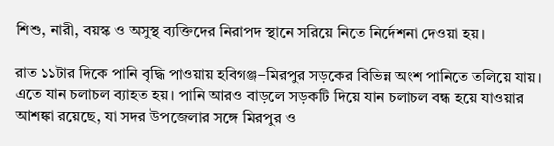শিশু, নারী, বয়স্ক ও অসুস্থ ব্যক্তিদের নিরাপদ স্থানে সরিয়ে নিতে নির্দেশনা দেওয়া হয়।

রাত ১১টার দিকে পানি বৃদ্ধি পাওয়ায় হবিগঞ্জ–মিরপুর সড়কের বিভিন্ন অংশ পানিতে তলিয়ে যায়। এতে যান চলাচল ব্যাহত হয়। পানি আরও বাড়লে সড়কটি দিয়ে যান চলাচল বন্ধ হয়ে যাওয়ার আশঙ্কা রয়েছে, যা সদর উপজেলার সঙ্গে মিরপুর ও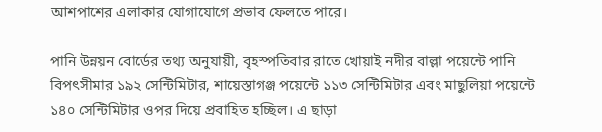আশপাশের এলাকার যোগাযোগে প্রভাব ফেলতে পারে।

পানি উন্নয়ন বোর্ডের তথ্য অনুযায়ী, বৃহস্পতিবার রাতে খোয়াই নদীর বাল্লা পয়েন্টে পানি বিপৎসীমার ১৯২ সেন্টিমিটার, শায়েস্তাগঞ্জ পয়েন্টে ১১৩ সেন্টিমিটার এবং মাছুলিয়া পয়েন্টে ১৪০ সেন্টিমিটার ওপর দিয়ে প্রবাহিত হচ্ছিল। এ ছাড়া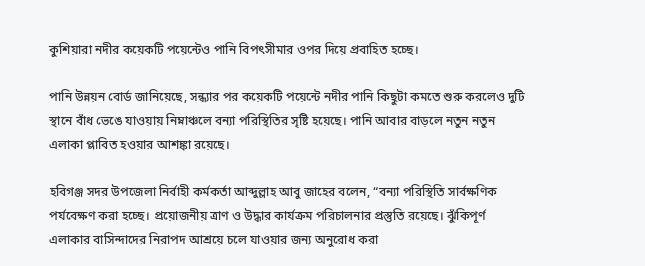কুশিয়ারা নদীর কয়েকটি পয়েন্টেও পানি বিপৎসীমার ওপর দিয়ে প্রবাহিত হচ্ছে।

পানি উন্নয়ন বোর্ড জানিয়েছে, সন্ধ্যার পর কয়েকটি পয়েন্টে নদীর পানি কিছুটা কমতে শুরু করলেও দুটি স্থানে বাঁধ ভেঙে যাওয়ায় নিম্নাঞ্চলে বন্যা পরিস্থিতির সৃষ্টি হয়েছে। পানি আবার বাড়লে নতুন নতুন এলাকা প্লাবিত হওয়ার আশঙ্কা রয়েছে।

হবিগঞ্জ সদর উপজেলা নির্বাহী কর্মকর্তা আব্দুল্লাহ আবু জাহের বলেন, “বন্যা পরিস্থিতি সার্বক্ষণিক পর্যবেক্ষণ করা হচ্ছে। প্রয়োজনীয় ত্রাণ ও উদ্ধার কার্যক্রম পরিচালনার প্রস্তুতি রয়েছে। ঝুঁকিপূর্ণ এলাকার বাসিন্দাদের নিরাপদ আশ্রয়ে চলে যাওয়ার জন্য অনুরোধ করা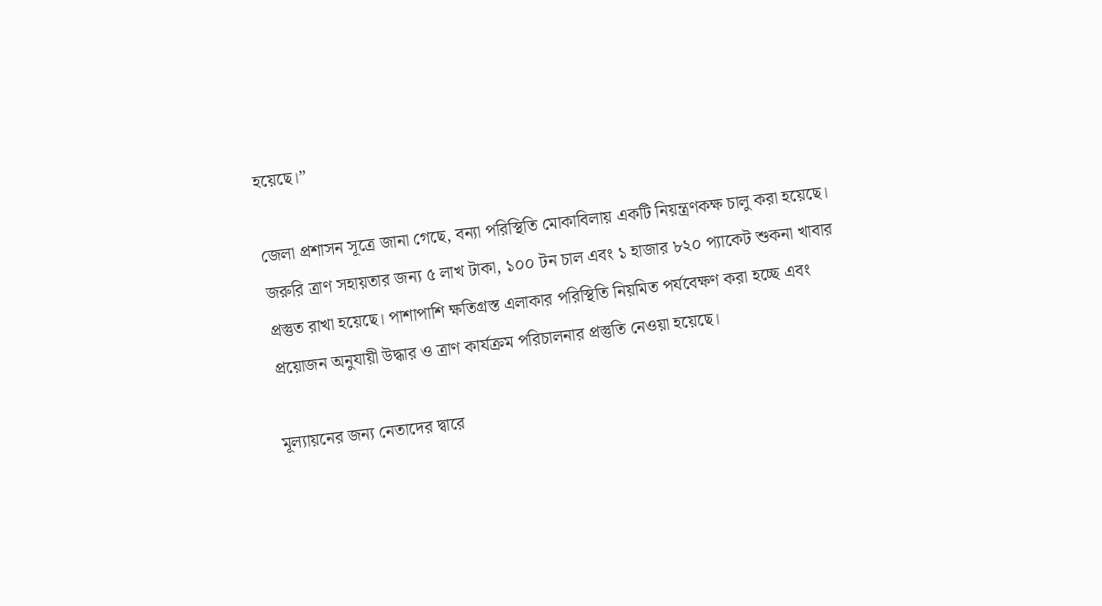হয়েছে।”

জেলা প্রশাসন সূত্রে জানা গেছে, বন্যা পরিস্থিতি মোকাবিলায় একটি নিয়ন্ত্রণকক্ষ চালু করা হয়েছে। জরুরি ত্রাণ সহায়তার জন্য ৫ লাখ টাকা, ১০০ টন চাল এবং ১ হাজার ৮২০ প্যাকেট শুকনা খাবার প্রস্তুত রাখা হয়েছে। পাশাপাশি ক্ষতিগ্রস্ত এলাকার পরিস্থিতি নিয়মিত পর্যবেক্ষণ করা হচ্ছে এবং প্রয়োজন অনুযায়ী উদ্ধার ও ত্রাণ কার্যক্রম পরিচালনার প্রস্তুতি নেওয়া হয়েছে।

মূল্যায়নের জন্য নেতাদের দ্বারে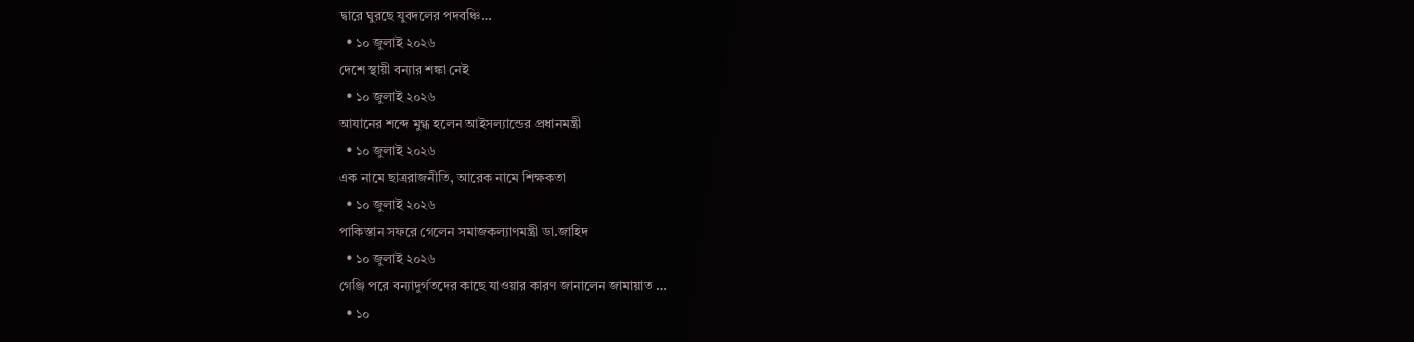দ্বারে ঘুরছে যুবদলের পদবঞ্চি…
  • ১০ জুলাই ২০২৬
দেশে স্থায়ী বন্যার শঙ্কা নেই
  • ১০ জুলাই ২০২৬
আযানের শব্দে মুগ্ধ হলেন আইসল্যান্ডের প্রধানমন্ত্রী
  • ১০ জুলাই ২০২৬
এক নামে ছাত্ররাজনীতি, আরেক নামে শিক্ষকতা
  • ১০ জুলাই ২০২৬
পাকিস্তান সফরে গেলেন সমাজকল্যাণমন্ত্রী ডা.জাহিদ
  • ১০ জুলাই ২০২৬
গেঞ্জি পরে বন্যাদুর্গতদের কাছে যাওয়ার কারণ জানালেন জামায়াত …
  • ১০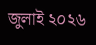জুলাই ২০২৬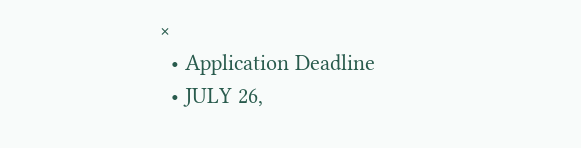×
  • Application Deadline
  • JULY 26,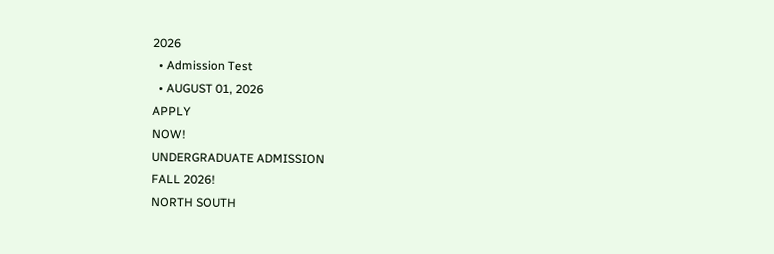2026
  • Admission Test
  • AUGUST 01, 2026
APPLY
NOW!
UNDERGRADUATE ADMISSION
FALL 2026!
NORTH SOUTH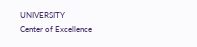UNIVERSITY
Center of Excellence